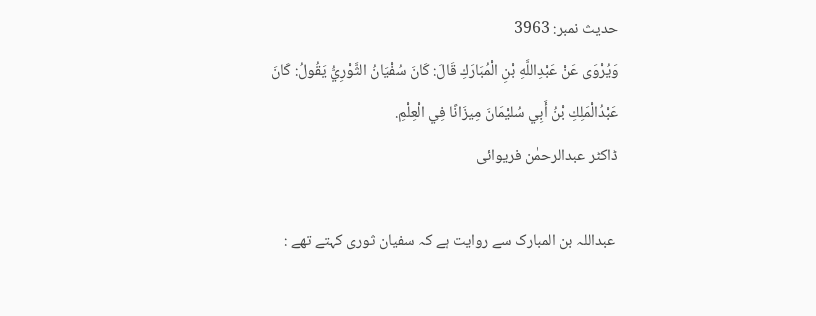حدیث نمبر: 3963
وَيُرْوَى عَنْ عَبْدِاللَّهِ بْنِ الْمُبَارَكِ قَالَ: كَانَ سُفْيَانُ الثَّوْرِيُّ يَقُولُ: كَانَ عَبْدُالْمَلِكِ بْنُ أَبِي سُليْمَانَ مِيزَانًا فِي الْعِلْمِ.
ڈاکٹر عبدالرحمٰن فریوائی

 عبداللہ بن المبارک سے روایت ہے کہ سفیان ثوری کہتے تھے :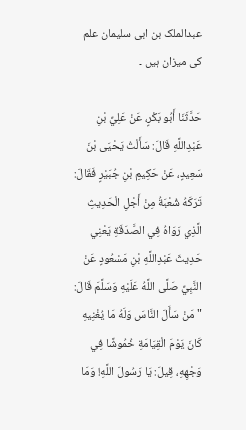عبدالملک بن ابی سلیمان علم کی میزان ہیں ۔

حَدَّثَنَا أَبُو بَكْرٍ، عَنْ عَلِيِّ بْنِ عَبْدِاللَّهِ قَالَ: سَأَلْتُ يَحْيَى بْنَ سَعِيدٍ، عَنْ حَكِيمِ بْنِ جُبَيْرٍ فَقَالَ: تَرَكَهُ شُعْبَةُ مِنْ أَجْلِ الْحَدِيثِ الَّذِي رَوَاهُ فِي الصَّدَقَةِ يَعْنِي حَدِيثَ عَبْدِاللَّهِ بْنِ مَسْعُودٍ عَنْ النَّبِيِّ صَلَّى اللَّهُ عَلَيْهِ وَسَلَّمَ قَالَ: "مَنْ سَأَلَ النَّاسَ وَلَهُ مَا يُغْنِيهِ كَانَ يَوْمَ الْقِيَامَةِ خُمُوشًا فِي وَجْهِهِ، قِيلَ: يَا رَسُولَ اللَّهِ! وَمَا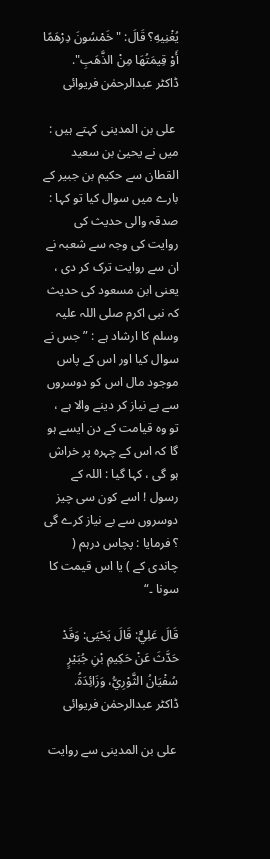يُغْنِيهِ؟ قَالَ: "خَمْسُونَ دِرْهَمًا أَوْ قِيمَتُهَا مِنْ الذَّهَبِ".
ڈاکٹر عبدالرحمٰن فریوائی

 علی بن المدینی کہتے ہیں : میں نے یحییٰ بن سعید القطان سے حکیم بن جبیر کے بارے میں سوال کیا تو کہا : صدقہ والی حدیث کی روایت کی وجہ سے شعبہ نے ان سے روایت ترک کر دی ، یعنی ابن مسعود کی حدیث کہ نبی اکرم صلی اللہ علیہ وسلم کا ارشاد ہے : ” جس نے سوال کیا اور اس کے پاس موجود مال اس کو دوسروں سے بے نیاز کر دینے والا ہے ، تو وہ قیامت کے دن ایسے ہو گا کہ اس کے چہرہ پر خراش ہو گی ، کہا گیا : اللہ کے رسول ! اسے کون سی چیز دوسروں سے بے نیاز کرے گی ؟ فرمایا : پچاس درہم ( چاندی کے ) یا اس قیمت کا سونا ۔“

قَالَ عَلِيٌّ: قَالَ يَحْيَى: وَقَدْ حَدَّثَ عَنْ حَكِيمِ بْنِ جُبَيْرٍ سُفْيَانُ الثَّوْرِيُّ، وَزَائِدَةُ.
ڈاکٹر عبدالرحمٰن فریوائی

 علی بن المدینی سے روایت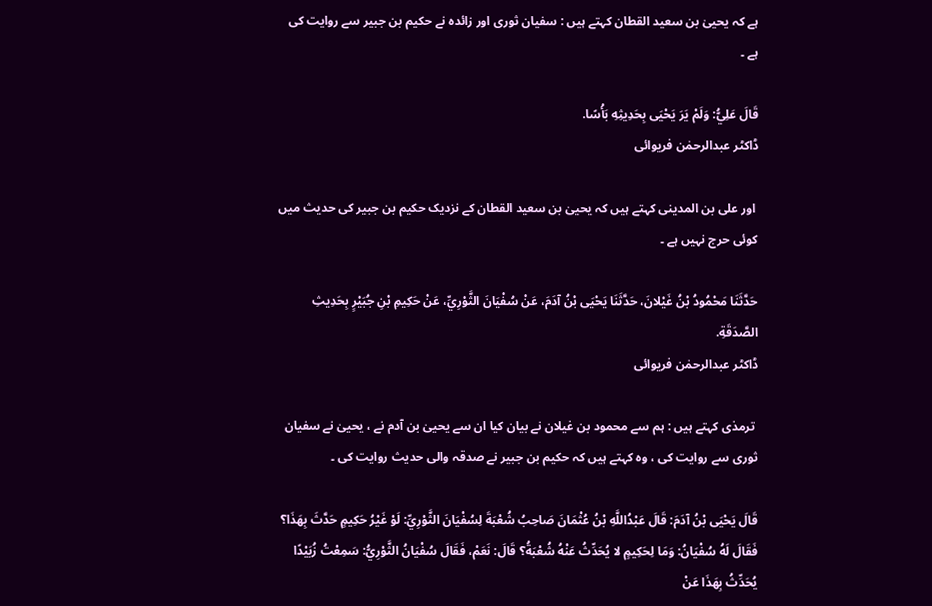ہے کہ یحییٰ بن سعید القطان کہتے ہیں : سفیان ثوری اور زائدہ نے حکیم بن جبیر سے روایت کی ہے ۔

قَالَ عَلِيُّ: وَلَمْ يَرَ يَحْيَى بِحَدِيثِهِ بَأْسًا.
ڈاکٹر عبدالرحمٰن فریوائی

 اور علی بن المدینی کہتے ہیں کہ یحییٰ بن سعید القطان کے نزدیک حکیم بن جبیر کی حدیث میں کوئی حرج نہیں ہے ۔

حَدَّثَنَا مَحْمُودُ بْنُ غَيْلانَ، حَدَّثَنَا يَحْيَى بْنُ آدَمَ، عَنْ سُفْيَانَ الثَّوْرِيِّ، عَنْ حَكِيمِ بْنِ جُبَيْرٍ بِحَدِيثِ الصَّدَقَةِ.
ڈاکٹر عبدالرحمٰن فریوائی

 ترمذی کہتے ہیں : ہم سے محمود بن غیلان نے بیان کیا ان سے یحییٰ بن آدم نے ، یحییٰ نے سفیان ثوری سے روایت کی ، وہ کہتے ہیں کہ حکیم بن جبیر نے صدقہ والی حدیث روایت کی ۔

قَالَ يَحْيَى بْنُ آدَمَ: قَالَ عَبْدُاللَّهِ بْنُ عُثْمَانَ صَاحِبُ شُعْبَةَ لِسُفْيَانَ الثَّوْرِيِّ: لَوْ غَيْرُ حَكِيمٍ حَدَّثَ بِهَذَا؟ فَقَالَ لَهُ سُفْيَانُ: وَمَا لِحَكِيمٍ لا يُحَدِّثُ عَنْهُ شُعْبَةُ؟ قَالَ: نَعَمْ، فَقَالَ سُفْيَانُ الثَّوْرِيُّ: سَمِعْتُ زُبَيْدًا يُحَدِّثُ بِهَذَا عَنْ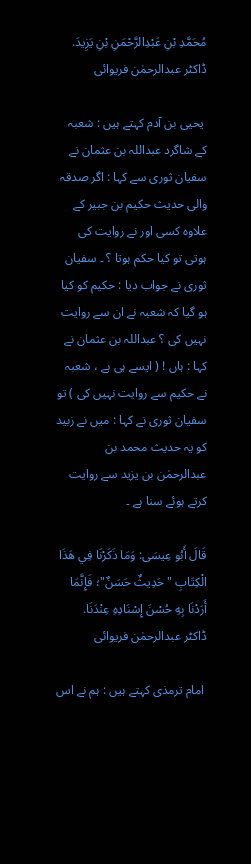مُحَمَّدِ بْنِ عَبْدِالرَّحْمَنِ بْنِ يَزِيدَ.
ڈاکٹر عبدالرحمٰن فریوائی

 یحیی بن آدم کہتے ہیں : شعبہ کے شاگرد عبداللہ بن عثمان نے سفیان ثوری سے کہا : اگر صدقہ والی حدیث حکیم بن جبیر کے علاوہ کسی اور نے روایت کی ہوتی تو کیا حکم ہوتا ؟ ۔ سفیان ثوری نے جواب دیا : حکیم کو کیا ہو گیا کہ شعبہ نے ان سے روایت نہیں کی ؟ عبداللہ بن عثمان نے کہا : ہاں ! ( ایسے ہی ہے ، شعبہ نے حکیم سے روایت نہیں کی ) تو سفیان ثوری نے کہا : میں نے زبید کو یہ حدیث محمد بن عبدالرحمٰن بن یزید سے روایت کرتے ہوئے سنا ہے ۔

قَالَ أَبُو عِيسَى: وَمَا ذَكَرْنَا فِي هَذَا الْكِتَابِ "حَدِيثٌ حَسَنٌ"؛ فَإِنَّمَا أَرَدْنَا بِهِ حُسْنَ إِسْنَادِهِ عِنْدَنَا.
ڈاکٹر عبدالرحمٰن فریوائی

 امام ترمذی کہتے ہیں : ہم نے اس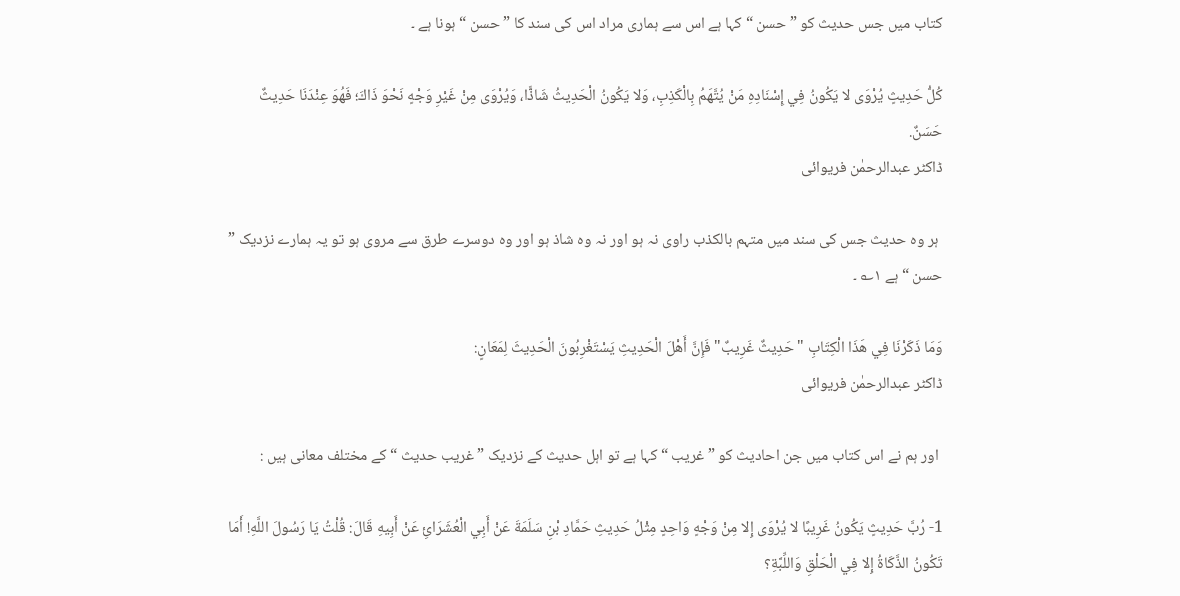کتاب میں جس حدیث کو ” حسن “ کہا ہے اس سے ہماری مراد اس کی سند کا ” حسن “ ہونا ہے ۔

كُلُّ حَدِيثٍ يُرْوَى لا يَكُونُ فِي إِسْنَادِهِ مَنْ يُتَّهَمُ بِالْكَذِبِ، وَلا يَكُونُ الْحَدِيثُ شَاذًّا، وَيُرْوَى مِنْ غَيْرِ وَجْهٍ نَحْوَ ذَاكَ؛ فَهُوَ عِنْدَنَا حَدِيثٌ حَسَنٌ.
ڈاکٹر عبدالرحمٰن فریوائی

 ہر وہ حدیث جس کی سند میں متہم بالکذب راوی نہ ہو اور نہ وہ شاذ ہو اور وہ دوسرے طرق سے مروی ہو تو یہ ہمارے نزدیک ” حسن “ ہے ۱؎ ۔

وَمَا ذَكَرْنَا فِي هَذَا الْكِتَابِ "حَدِيثٌ غَرِيبٌ" فَإِنَّ أَهْلَ الْحَدِيثِ يَسْتَغْرِبُونَ الْحَدِيثَ لِمَعَانٍ:
ڈاکٹر عبدالرحمٰن فریوائی

 اور ہم نے اس کتاب میں جن احادیث کو ” غریب “ کہا ہے تو اہل حدیث کے نزدیک ” غریب حدیث “ کے مختلف معانی ہیں :

1- رُبَّ حَدِيثٍ يَكُونُ غَرِيبًا لا يُرْوَى إِلا مِنْ وَجْهٍ وَاحِدٍ مِثْلُ حَدِيثِ حَمَّادِ بْنِ سَلَمَةَ عَنْ أَبِي الْعُشَرَائِ عَنْ أَبِيهِ قَالَ: قُلْتُ يَا رَسُولَ اللَّهِ! أَمَا تَكُونُ الذَّكَاةُ إِلا فِي الْحَلْقِ وَاللِّبَّةِ؟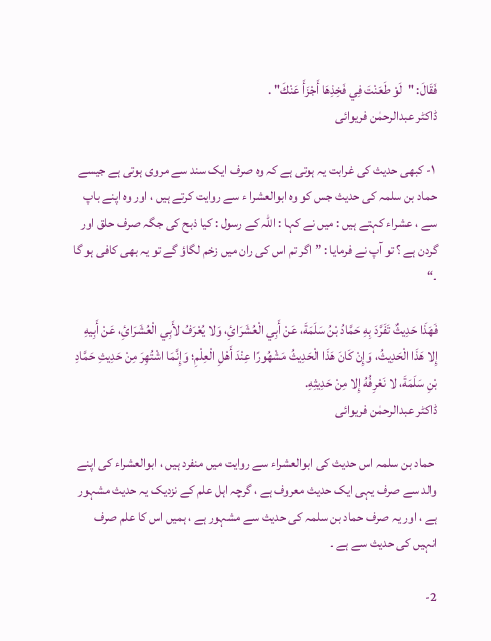فَقَالَ: "لَوْ طَعَنْتَ فِي فَخِذِهَا أَجْزَأَ عَنْكَ" .
ڈاکٹر عبدالرحمٰن فریوائی

 ۱- کبھی حدیث کی غرابت یہ ہوتی ہے کہ وہ صرف ایک سند سے مروی ہوتی ہے جیسے حماد بن سلمہ کی حدیث جس کو وہ ابوالعشرا ء سے روایت کرتے ہیں ، اور وہ اپنے باپ سے ، عشراء کہتے ہیں : میں نے کہا : اللہ کے رسول : کیا ذبح کی جگہ صرف حلق اور گردن ہے ؟ تو آپ نے فرمایا : ” اگر تم اس کی ران میں زخم لگاؤ گے تو یہ بھی کافی ہو گا ۔“

فَهَذَا حَدِيثٌ تَفَرَّدَ بِهِ حَمَّادُ بْنُ سَلَمَةَ، عَنْ أَبِي الْعُشَرَائِ، وَلا يُعْرَفُ لأَبِي الْعُشَرَائِ، عَنْ أَبِيهِ إِلا هَذَا الْحَدِيثُ، وَإِنْ كَانَ هَذَا الْحَدِيثُ مَشْهُورًا عِنْدَ أَهْلِ الْعِلْمِ؛ وَإِنَّمَا اشْتُهِرَ مِنْ حَدِيثِ حَمَّادِ بْنِ سَلَمَةَ، لا نَعْرِفُهُ إِلا مِنْ حَدِيثِهِ.
ڈاکٹر عبدالرحمٰن فریوائی

 حماد بن سلمہ اس حدیث کی ابوالعشراء سے روایت میں منفرد ہیں ، ابوالعشراء کی اپنے والد سے صرف یہی ایک حدیث معروف ہے ، گرچہ اہل علم کے نزدیک یہ حدیث مشہور ہے ، اور یہ صرف حماد بن سلمہ کی حدیث سے مشہور ہے ، ہمیں اس کا علم صرف انہیں کی حدیث سے ہے ۔

2-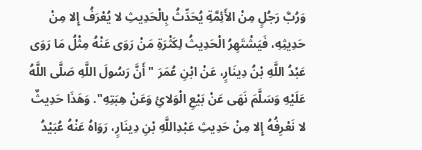وَرُبَّ رَجُلٍ مِنْ الأَئِمَّةِ يُحَدِّثُ بِالْحَدِيثِ لا يُعْرَفُ إِلا مِنْ حَدِيثِهِ، فَيَشْتَهِرُ الْحَدِيثُ لِكَثْرَةِ مَنْ رَوَى عَنْهُ مِثْلُ مَا رَوَى عَبْدُ اللَّهِ بْنُ دِينَارٍ، عَنْ ابْنِ عُمَرَ "أَنَّ رَسُولَ اللَّهِ صَلَّى اللَّهُ عَلَيْهِ وَسَلَّمَ نَهَى عَنْ بَيْعِ الْوَلائِ وَعَنْ هِبَتِهِ". وَهَذَا حَدِيثٌ لا نَعْرِفُهُ إِلا مِنْ حَدِيثِ عَبْدِاللَّهِ بْنِ دِينَارٍ، رَوَاهُ عَنْهُ عُبَيْدُ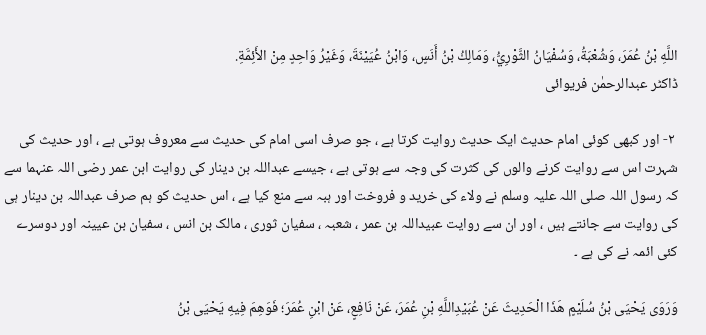اللَّهِ بْنُ عُمَرَ، وَشُعْبَةُ، وَسُفْيَانُ الثَّوْرِيُّ، وَمَالِكُ بْنُ أَنَسٍ، وَابْنُ عُيَيْنَةَ، وَغَيْرُ وَاحِدٍ مِنْ الأَئِمَّةِ.
ڈاکٹر عبدالرحمٰن فریوائی

 ۲- اور کبھی کوئی امام حدیث ایک حدیث روایت کرتا ہے ، جو صرف اسی امام کی حدیث سے معروف ہوتی ہے ، اور حدیث کی شہرت اس سے روایت کرنے والوں کی کثرت کی وجہ سے ہوتی ہے ، جیسے عبداللہ بن دینار کی روایت ابن عمر رضی اللہ عنہما سے کہ رسول اللہ صلی اللہ علیہ وسلم نے ولاء کی خرید و فروخت اور ہبہ سے منع کیا ہے ، اس حدیث کو ہم صرف عبداللہ بن دینار ہی کی روایت سے جانتے ہیں ، اور ان سے روایت عبیداللہ بن عمر ، شعبہ ، سفیان ثوری ، مالک بن انس ، سفیان بن عیینہ اور دوسرے کئی ائمہ نے کی ہے ۔

وَرَوَى يَحْيَى بْنُ سُلَيْمٍ هَذَا الْحَدِيثَ عَنْ عُبَيْدِاللَّهِ بْنِ عُمَرَ، عَنْ نَافِعٍ، عَنْ ابْنِ عُمَرَ؛ فَوَهِمَ فِيهِ يَحْيَى بْنُ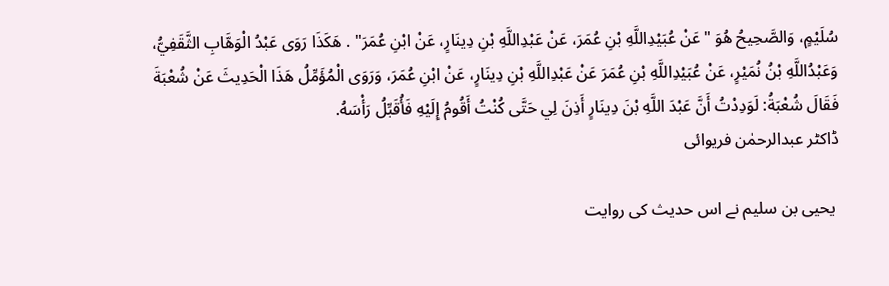سُلَيْمٍ، وَالصَّحِيحُ هُوَ "عَنْ عُبَيْدِاللَّهِ بْنِ عُمَرَ، عَنْ عَبْدِاللَّهِ بْنِ دِينَارٍ، عَنْ ابْنِ عُمَرَ" . هَكَذَا رَوَى عَبْدُ الْوَهَّابِ الثَّقَفِيُّ، وَعَبْدُاللَّهِ بْنُ نُمَيْرٍ، عَنْ عُبَيْدِاللَّهِ بْنِ عُمَرَ عَنْ عَبْدِاللَّهِ بْنِ دِينَارٍ، عَنْ ابْنِ عُمَرَ، وَرَوَى الْمُؤَمِّلُ هَذَا الْحَدِيثَ عَنْ شُعْبَةَ فَقَالَ شُعْبَةُ: لَوَدِدْتُ أَنَّ عَبْدَ اللَّهِ بْنَ دِينَارٍ أَذِنَ لِي حَتَّى كُنْتُ أَقُومُ إِلَيْهِ فَأُقَبِّلُ رَأْسَهُ.
ڈاکٹر عبدالرحمٰن فریوائی

 یحیی بن سلیم نے اس حدیث کی روایت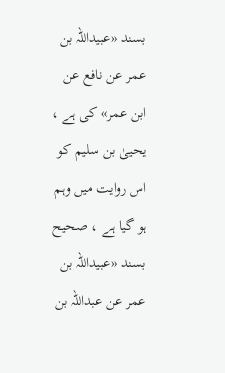بسند «عبیداللہ بن عمر عن نافع عن ابن عمر» کی ہے ، یحییٰ بن سلیم کو اس روایت میں وہم ہو گیا ہے ، صحیح بسند «عبیداللہ بن عمر عن عبداللہ بن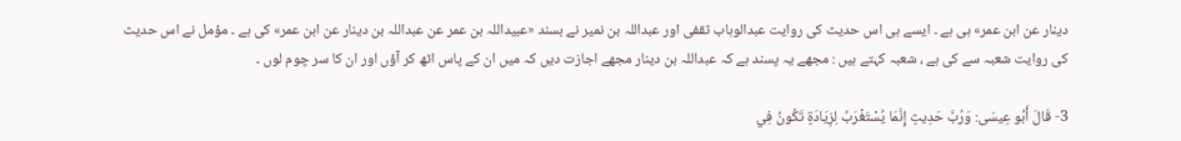دینار عن ابن عمر» ہی ہے ۔ ایسے ہی اس حدیث کی روایت عبدالوہاب ثقفی اور عبداللہ بن نمیر نے بسند «عبیداللہ بن عمر عن عبداللہ بن دینار عن ابن عمر» کی ہے ۔ مؤمل نے اس حدیث کی روایت شعبہ سے کی ہے ، شعبہ کہتے ہیں : مجھے یہ پسند ہے کہ عبداللہ بن دینار مجھے اجازت دیں کہ میں ان کے پاس اٹھ کر آؤں اور ان کا سر چوم لوں ۔

3- قَالَ أَبُو عِيسَى: وَرُبَّ حَدِيثٍ إِنَّمَا يُسْتَغْرَبُ لِزِيَادَةٍ تَكُونُ فِي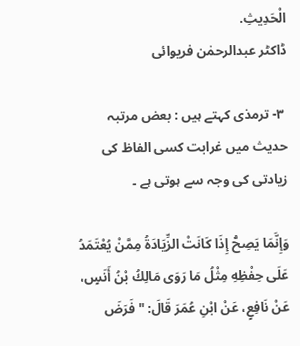الْحَدِيثِ.
ڈاکٹر عبدالرحمٰن فریوائی

 ۳- ترمذی کہتے ہیں : بعض مرتبہ حدیث میں غرابت کسی الفاظ کی زیادتی کی وجہ سے ہوتی ہے ۔

وَإِنَّمَا يَصِحُّ إِذَا كَانَتْ الزِّيَادَةُ مِمَّنْ يُعْتَمَدُ عَلَى حِفْظِهِ مِثْلُ مَا رَوَى مَالِكُ بْنُ أَنَسٍ، عَنْ نَافِعٍ، عَنْ ابْنِ عُمَرَ قَالَ: "فَرَضَ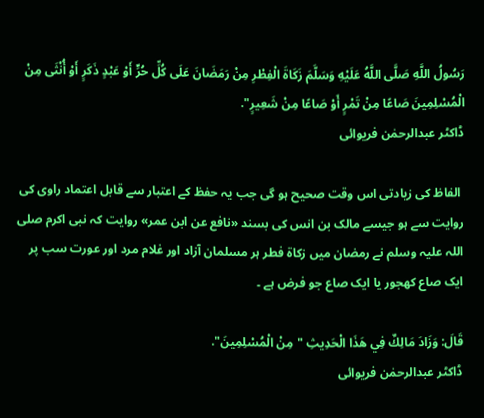رَسُولُ اللَّهِ صَلَّى اللَّهُ عَلَيْهِ وَسَلَّمَ زَكَاةَ الْفِطْرِ مِنْ رَمَضَانَ عَلَى كُلِّ حُرٍّ أَوْ عَبْدٍ ذَكَرٍ أَوْ أُنْثَى مِنْ الْمُسْلِمِينَ صَاعًا مِنْ تَمْرٍ أَوْ صَاعًا مِنْ شَعِيرٍ".
ڈاکٹر عبدالرحمٰن فریوائی

 الفاظ کی زیادتی اس وقت صحیح ہو گی جب یہ حفظ کے اعتبار سے قابل اعتماد راوی کی روایت سے ہو جیسے مالک بن انس کی بسند «نافع عن ابن عمر» روایت کہ نبی اکرم صلی اللہ علیہ وسلم نے رمضان میں زکاۃ فطر ہر مسلمان آزاد اور غلام مرد اور عورت سب پر ایک صاع کھجور یا ایک صاع جو فرض ہے ۔

قَالَ: وَزَادَ مَالِكٌ فِي هَذَا الْحَدِيثِ "مِنْ الْمُسْلِمِينَ".
ڈاکٹر عبدالرحمٰن فریوائی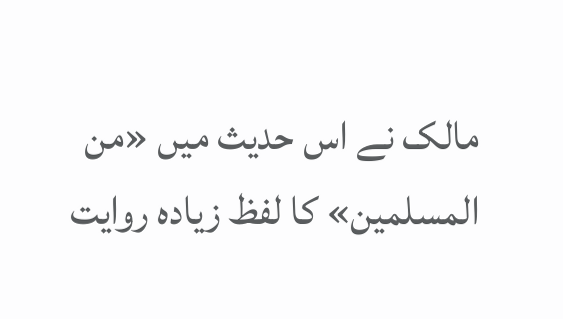مالک نے اس حدیث میں «من المسلمین» کا لفظ زیادہ روایت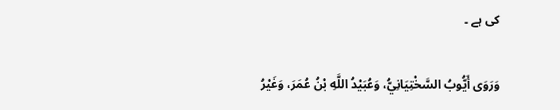کی ہے ۔

وَرَوَى أَيُّوبُ السَّخْتِيَانِيُّ، وَعُبَيْدُ اللَّهِ بْنُ عُمَرَ، وَغَيْرُ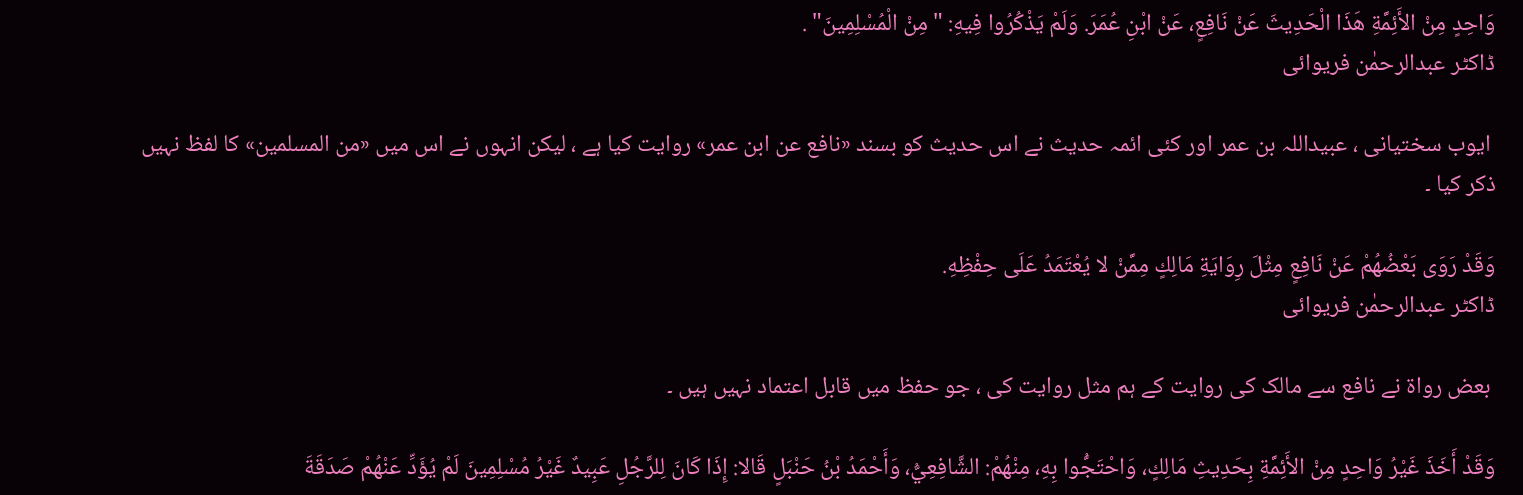وَاحِدٍ مِنْ الأَئِمَّةِ هَذَا الْحَدِيثَ عَنْ نَافِعٍ، عَنْ ابْنِ عُمَرَ. وَلَمْ يَذْكُرُوا فِيهِ: "مِنْ الْمُسْلِمِينَ" .
ڈاکٹر عبدالرحمٰن فریوائی

 ایوب سختیانی ، عبیداللہ بن عمر اور کئی ائمہ حدیث نے اس حدیث کو بسند «نافع عن ابن عمر» روایت کیا ہے ، لیکن انہوں نے اس میں «من المسلمین» کا لفظ نہیں ذکر کیا ۔

وَقَدْ رَوَى بَعْضُهُمْ عَنْ نَافِعٍ مِثْلَ رِوَايَةِ مَالِكٍ مِمَّنْ لا يُعْتَمَدُ عَلَى حِفْظِهِ.
ڈاکٹر عبدالرحمٰن فریوائی

 بعض رواۃ نے نافع سے مالک کی روایت کے ہم مثل روایت کی ، جو حفظ میں قابل اعتماد نہیں ہیں ۔

وَقَدْ أَخَذَ غَيْرُ وَاحِدٍ مِنْ الأَئِمَّةِ بِحَدِيثِ مَالِكٍ، وَاحْتَجُّوا بِهِ، مِنْهُمْ: الشَّافِعِيُّ، وَأَحْمَدُ بْنُ حَنْبَلٍ قَالا: إِذَا كَانَ لِلرَّجُلِ عَبِيدٌ غَيْرُ مُسْلِمِينَ لَمْ يُؤَدِّ عَنْهُمْ صَدَقَةَ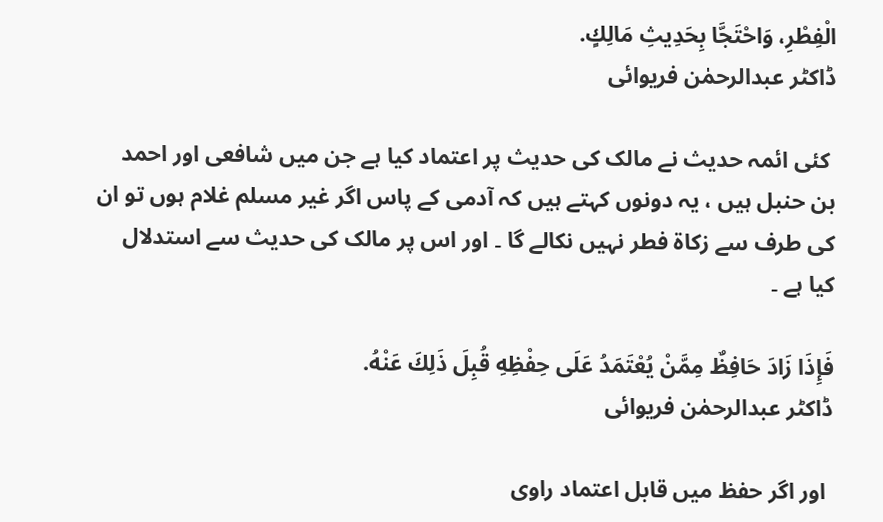الْفِطْرِ، وَاحْتَجَّا بِحَدِيثِ مَالِكٍ.
ڈاکٹر عبدالرحمٰن فریوائی

 کئی ائمہ حدیث نے مالک کی حدیث پر اعتماد کیا ہے جن میں شافعی اور احمد بن حنبل ہیں ، یہ دونوں کہتے ہیں کہ آدمی کے پاس اگر غیر مسلم غلام ہوں تو ان کی طرف سے زکاۃ فطر نہیں نکالے گا ۔ اور اس پر مالک کی حدیث سے استدلال کیا ہے ۔

فَإِذَا زَادَ حَافِظٌ مِمَّنْ يُعْتَمَدُ عَلَى حِفْظِهِ قُبِلَ ذَلِكَ عَنْهُ.
ڈاکٹر عبدالرحمٰن فریوائی

 اور اگر حفظ میں قابل اعتماد راوی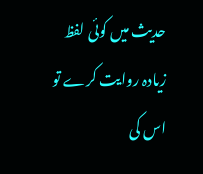حدیث میں کوئی لفظ زیادہ روایت کرے تو اس کی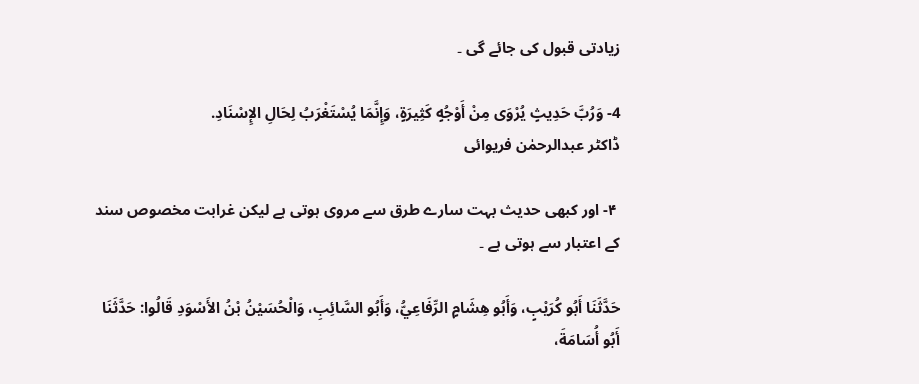زیادتی قبول کی جائے گی ۔

4- وَرُبَّ حَدِيثٍ يُرْوَى مِنْ أَوْجُهٍ كَثِيرَةٍ، وَإِنَّمَا يُسْتَغْرَبُ لِحَالِ الإِسْنَادِ.
ڈاکٹر عبدالرحمٰن فریوائی

 ۴- اور کبھی حدیث بہت سارے طرق سے مروی ہوتی ہے لیکن غرابت مخصوص سند کے اعتبار سے ہوتی ہے ۔

حَدَّثَنَا أَبُو كُرَيْبٍ، وَأَبُو هِشَامٍ الرِّفَاعِيُّ، وَأَبُو السَّائِبِ، وَالْحُسَيْنُ بْنُ الأَسْوَدِ قَالُوا: حَدَّثَنَا أَبُو أُسَامَةَ،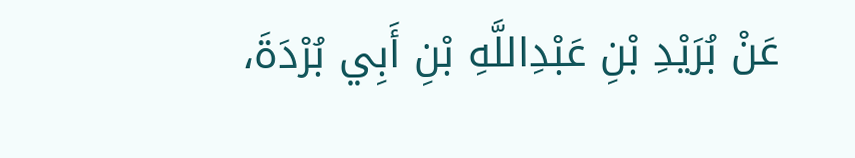عَنْ بُرَيْدِ بْنِ عَبْدِاللَّهِ بْنِ أَبِي بُرْدَةَ،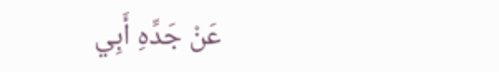عَنْ جَدِّهِ أَبِي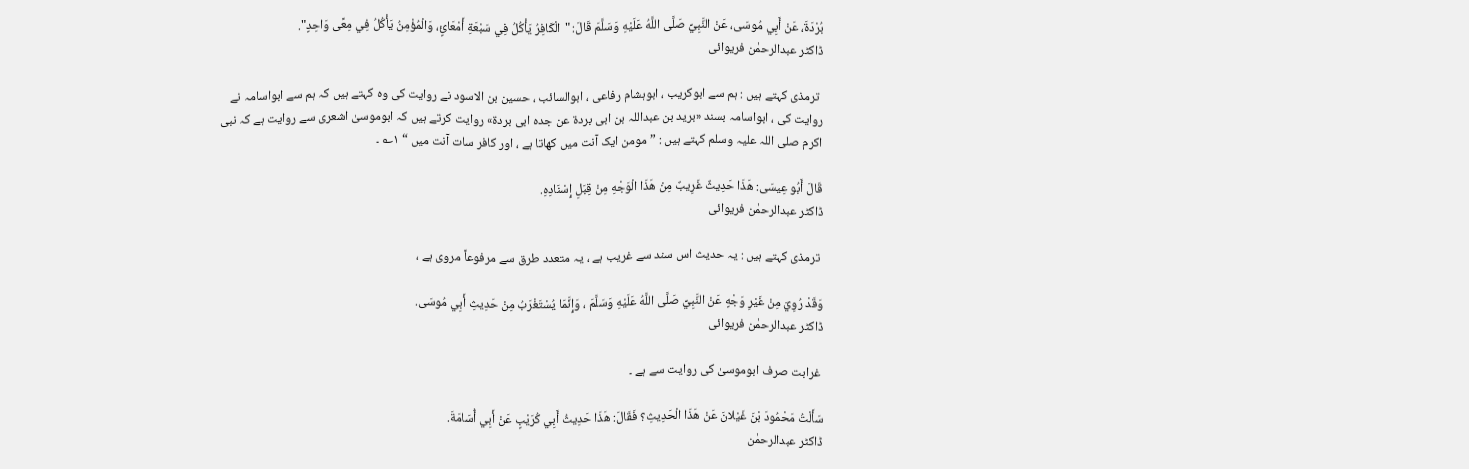بُرْدَةَ، عَنْ أَبِي مُوسَى، عَنْ النَّبِيِّ صَلَّى اللَّهُ عَلَيْهِ وَسَلَّمَ قَالَ: "الْكَافِرُ يَأْكُلُ فِي سَبْعَةِ أَمْعَائٍ، وَالْمُؤْمِنُ يَأْكُلُ فِي مِعًى وَاحِدٍ".
ڈاکٹر عبدالرحمٰن فریوائی

 ترمذی کہتے ہیں : ہم سے ابوکریب ، ابوہشام رفاعی ، ابوالسائب ، حسین بن الاسود نے روایت کی وہ کہتے ہیں کہ ہم سے ابواسامہ نے روایت کی ، ابواسامہ بسند «برید بن عبداللہ بن ابی بردة عن جدہ ابی بردة» روایت کرتے ہیں کہ ابوموسیٰ اشعری سے روایت ہے کہ نبی اکرم صلی اللہ علیہ وسلم کہتے ہیں : ” مومن ایک آنت میں کھاتا ہے ، اور کافر سات آنت میں “ ۱؎ ۔

قَالَ أَبُو عِيسَى: هَذَا حَدِيثٌ غَرِيبٌ مِنْ هَذَا الْوَجْهِ مِنْ قِبَلِ إِسْنَادِهِ.
ڈاکٹر عبدالرحمٰن فریوائی

 ترمذی کہتے ہیں : یہ حدیث اس سند سے غریب ہے ، یہ متعدد طرق سے مرفوعاً مروی ہے ،

وَقَدْ رُوِيَ مِنْ غَيْرِ وَجْهٍ عَنْ النَّبِيِّ صَلَّى اللَّهُ عَلَيْهِ وَسَلَّمَ ، وَإِنَّمَا يُسْتَغْرَبُ مِنْ حَدِيثِ أَبِي مُوسَى.
ڈاکٹر عبدالرحمٰن فریوائی

 غرابت صرف ابوموسیٰ کی روایت سے ہے ۔

سَأَلْتُ مَحْمُودَ بْنَ غَيْلانَ عَنْ هَذَا الْحَدِيثِ؟ فَقَالَ: هَذَا حَدِيثُ أَبِي كُرَيْبٍ عَنْ أَبِي أُسَامَةَ.
ڈاکٹر عبدالرحمٰن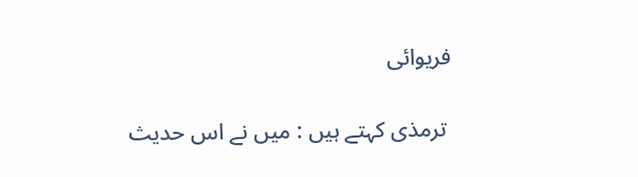فریوائی

 ترمذی کہتے ہیں : میں نے اس حدیث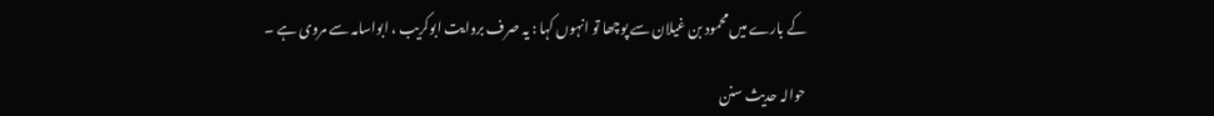کے بارے میں محمود بن غیلان سے پوچھا تو انہوں کہا : یہ صرف بروایت ابوکریب ، ابواسامہ سے مروی ہے ۔

حوالہ حدیث سنن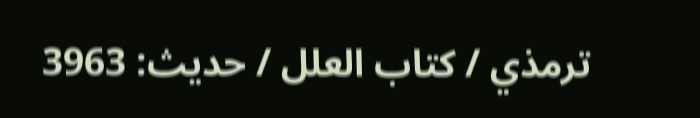ترمذي / کتاب العلل / حدیث: 3963